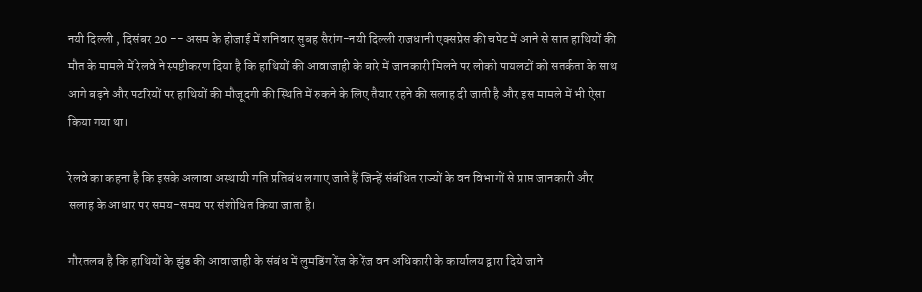नयी दिल्ली , दिसंबर 20 -- असम के होजाई में शनिवार सुबह सैरांग-नयी दिल्ली राजधानी एक्सप्रेस की चपेट में आने से सात हाथियों की मौत के मामले में रेलवे ने स्पष्टीकरण दिया है कि हाथियों की आवाजाही के बारे में जानकारी मिलने पर लोको पायलटों को सतर्कता के साथ आगे बढ़ने और पटरियों पर हाथियों की मौजूदगी की स्थिति में रुकने के लिए तैयार रहने की सलाह दी जाती है और इस मामले में भी ऐसा किया गया था।

रेलवे का कहना है कि इसके अलावा अस्थायी गति प्रतिबंध लगाए जाते हैं जिन्हें संबंधित राज्यों के वन विभागों से प्राप्त जानकारी और सलाह के आधार पर समय-समय पर संशोधित किया जाता है।

गौरतलब है कि हाथियों के झुंड की आवाजाही के संबंध में लुमडिंग रेंज के रेंज वन अधिकारी के कार्यालय द्वारा दिये जाने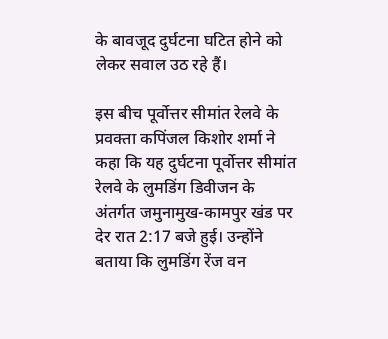के बावजूद दुर्घटना घटित होने को लेकर सवाल उठ रहे हैं।

इस बीच पूर्वोत्तर सीमांत रेलवे के प्रवक्ता कपिंजल किशोर शर्मा ने कहा कि यह दुर्घटना पूर्वोत्तर सीमांत रेलवे के लुमडिंग डिवीजन के अंतर्गत जमुनामुख-कामपुर खंड पर देर रात 2:17 बजे हुई। उन्होंने बताया कि लुमडिंग रेंज वन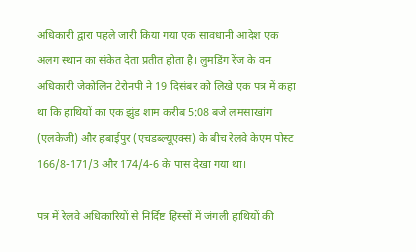अधिकारी द्वारा पहले जारी किया गया एक सावधानी आदेश एक अलग स्थान का संकेत देता प्रतीत होता है। लुमडिंग रेंज के वन अधिकारी जेकोलिन टेरोनपी ने 19 दिसंबर को लिखे एक पत्र में कहा था कि हाथियों का एक झुंड शाम करीब 5:08 बजे लमसाखांग (एलकेजी) और हबाईपुर (एचडब्ल्यूएक्स) के बीच रेलवे केएम पोस्ट 166/8-171/3 और 174/4-6 के पास देखा गया था।

पत्र में रेलवे अधिकारियों से निर्दिष्ट हिस्सों में जंगली हाथियों की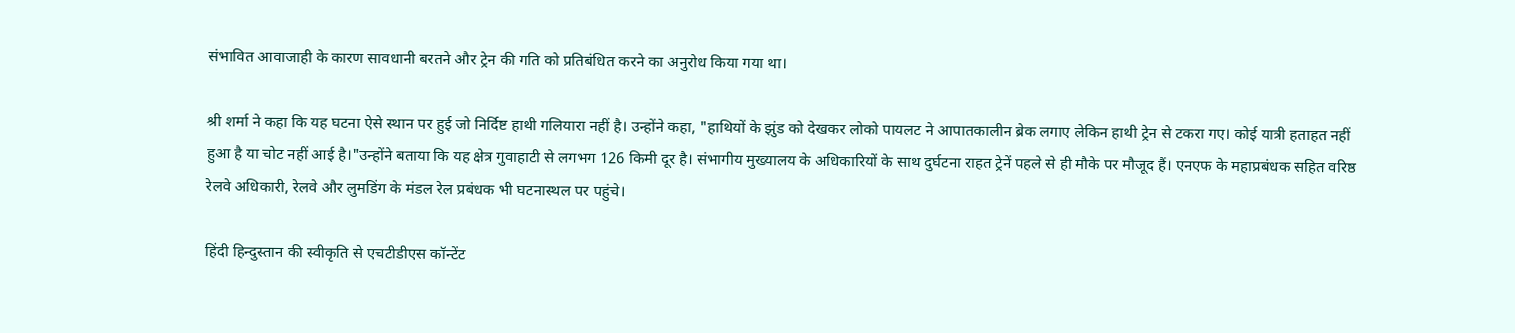संभावित आवाजाही के कारण सावधानी बरतने और ट्रेन की गति को प्रतिबंधित करने का अनुरोध किया गया था।

श्री शर्मा ने कहा कि यह घटना ऐसे स्थान पर हुई जो निर्दिष्ट हाथी गलियारा नहीं है। उन्होंने कहा, "हाथियों के झुंड को देखकर लोको पायलट ने आपातकालीन ब्रेक लगाए लेकिन हाथी ट्रेन से टकरा गए। कोई यात्री हताहत नहीं हुआ है या चोट नहीं आई है।"उन्होंने बताया कि यह क्षेत्र गुवाहाटी से लगभग 126 किमी दूर है। संभागीय मुख्यालय के अधिकारियों के साथ दुर्घटना राहत ट्रेनें पहले से ही मौके पर मौजूद हैं। एनएफ के महाप्रबंधक सहित वरिष्ठ रेलवे अधिकारी, रेलवे और लुमडिंग के मंडल रेल प्रबंधक भी घटनास्थल पर पहुंचे।

हिंदी हिन्दुस्तान की स्वीकृति से एचटीडीएस कॉन्टेंट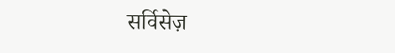सर्विसेज़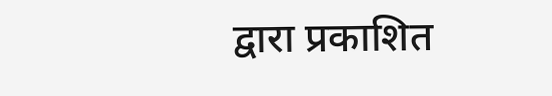द्वारा प्रकाशित